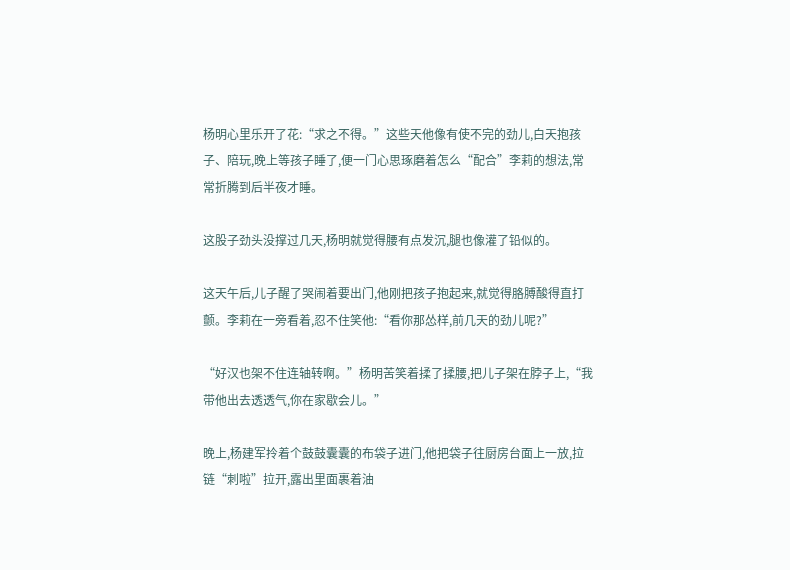杨明心里乐开了花:“求之不得。”这些天他像有使不完的劲儿,白天抱孩子、陪玩,晚上等孩子睡了,便一门心思琢磨着怎么“配合”李莉的想法,常常折腾到后半夜才睡。

这股子劲头没撑过几天,杨明就觉得腰有点发沉,腿也像灌了铅似的。

这天午后,儿子醒了哭闹着要出门,他刚把孩子抱起来,就觉得胳膊酸得直打颤。李莉在一旁看着,忍不住笑他:“看你那怂样,前几天的劲儿呢?”

“好汉也架不住连轴转啊。”杨明苦笑着揉了揉腰,把儿子架在脖子上,“我带他出去透透气,你在家歇会儿。”

晚上,杨建军拎着个鼓鼓囊囊的布袋子进门,他把袋子往厨房台面上一放,拉链“刺啦”拉开,露出里面裹着油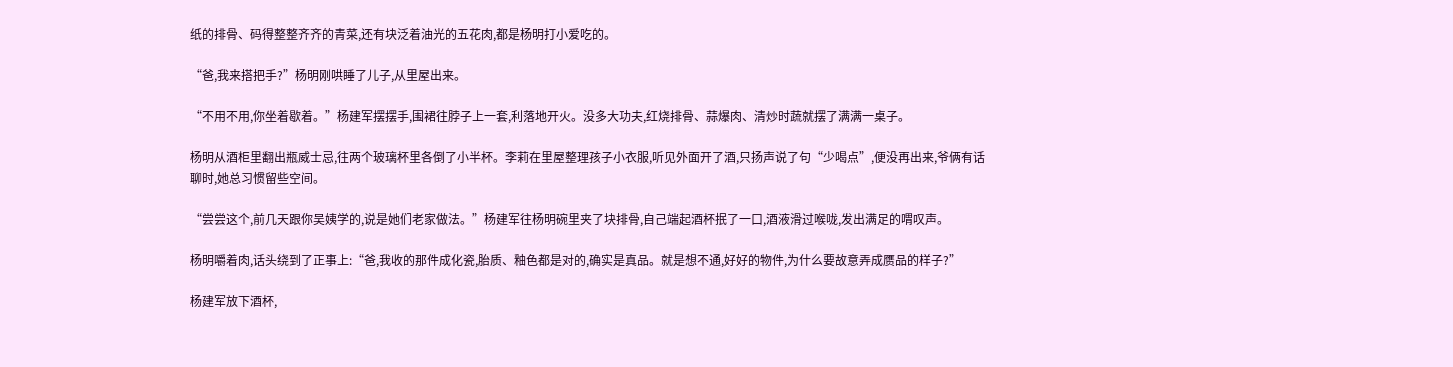纸的排骨、码得整整齐齐的青菜,还有块泛着油光的五花肉,都是杨明打小爱吃的。

“爸,我来搭把手?”杨明刚哄睡了儿子,从里屋出来。

“不用不用,你坐着歇着。”杨建军摆摆手,围裙往脖子上一套,利落地开火。没多大功夫,红烧排骨、蒜爆肉、清炒时蔬就摆了满满一桌子。

杨明从酒柜里翻出瓶威士忌,往两个玻璃杯里各倒了小半杯。李莉在里屋整理孩子小衣服,听见外面开了酒,只扬声说了句“少喝点”,便没再出来,爷俩有话聊时,她总习惯留些空间。

“尝尝这个,前几天跟你吴姨学的,说是她们老家做法。”杨建军往杨明碗里夹了块排骨,自己端起酒杯抿了一口,酒液滑过喉咙,发出满足的喟叹声。

杨明嚼着肉,话头绕到了正事上:“爸,我收的那件成化瓷,胎质、釉色都是对的,确实是真品。就是想不通,好好的物件,为什么要故意弄成赝品的样子?”

杨建军放下酒杯,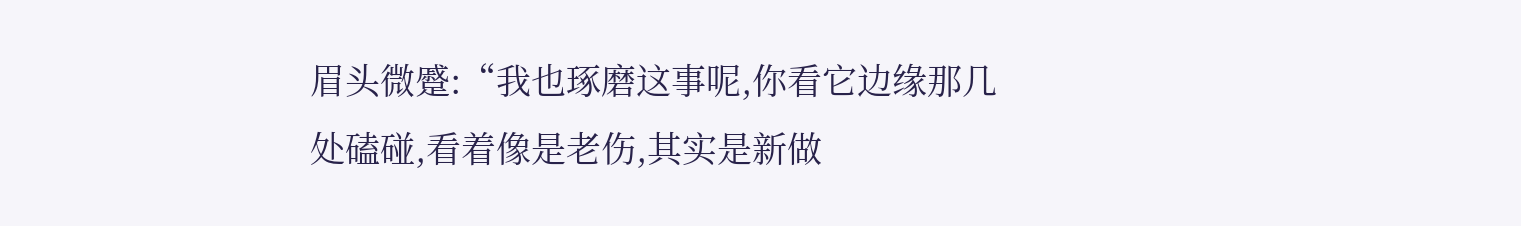眉头微蹙:“我也琢磨这事呢,你看它边缘那几处磕碰,看着像是老伤,其实是新做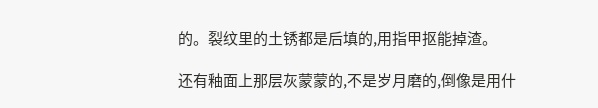的。裂纹里的土锈都是后填的,用指甲抠能掉渣。

还有釉面上那层灰蒙蒙的,不是岁月磨的,倒像是用什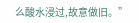么酸水浸过,故意做旧。”